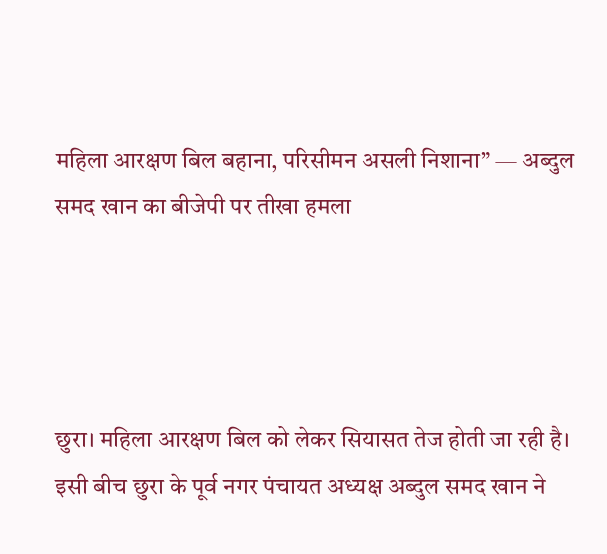महिला आरक्षण बिल बहाना, परिसीमन असली निशाना” — अब्दुल समद खान का बीजेपी पर तीखा हमला




छुरा। महिला आरक्षण बिल को लेकर सियासत तेज होती जा रही है। इसी बीच छुरा के पूर्व नगर पंचायत अध्यक्ष अब्दुल समद खान ने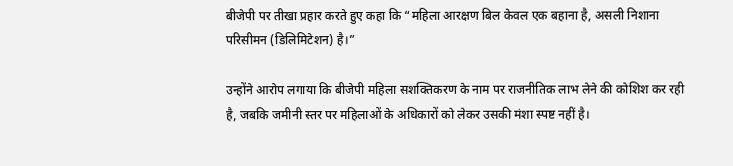बीजेपी पर तीखा प्रहार करते हुए कहा कि “महिला आरक्षण बिल केवल एक बहाना है, असली निशाना परिसीमन (डिलिमिटेशन) है।”

उन्होंने आरोप लगाया कि बीजेपी महिला सशक्तिकरण के नाम पर राजनीतिक लाभ लेने की कोशिश कर रही है, जबकि जमीनी स्तर पर महिलाओं के अधिकारों को लेकर उसकी मंशा स्पष्ट नहीं है।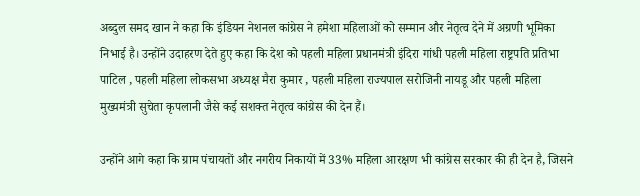अब्दुल समद खान ने कहा कि इंडियन नेशनल कांग्रेस ने हमेशा महिलाओं को सम्मान और नेतृत्व देने में अग्रणी भूमिका निभाई है। उन्होंने उदाहरण देते हुए कहा कि देश को पहली महिला प्रधानमंत्री इंदिरा गांधी पहली महिला राष्ट्रपति प्रतिभा पाटिल , पहली महिला लोकसभा अध्यक्ष मैरा कुमार , पहली महिला राज्यपाल सरोजिनी नायडू और पहली महिला मुख्यमंत्री सुचेता कृपलानी जैसे कई सशक्त नेतृत्व कांग्रेस की देन हैं।

उन्होंने आगे कहा कि ग्राम पंचायतों और नगरीय निकायों में 33% महिला आरक्षण भी कांग्रेस सरकार की ही देन है, जिसने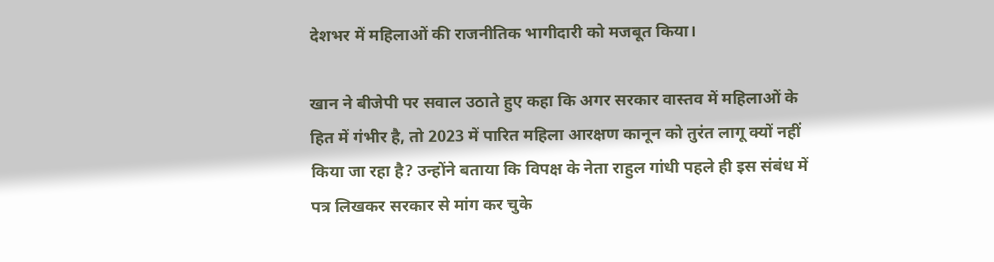देशभर में महिलाओं की राजनीतिक भागीदारी को मजबूत किया।

खान ने बीजेपी पर सवाल उठाते हुए कहा कि अगर सरकार वास्तव में महिलाओं के हित में गंभीर है, तो 2023 में पारित महिला आरक्षण कानून को तुरंत लागू क्यों नहीं किया जा रहा है? उन्होंने बताया कि विपक्ष के नेता राहुल गांधी पहले ही इस संबंध में पत्र लिखकर सरकार से मांग कर चुके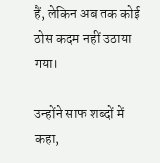हैं, लेकिन अब तक कोई ठोस कदम नहीं उठाया गया।

उन्होंने साफ शब्दों में कहा,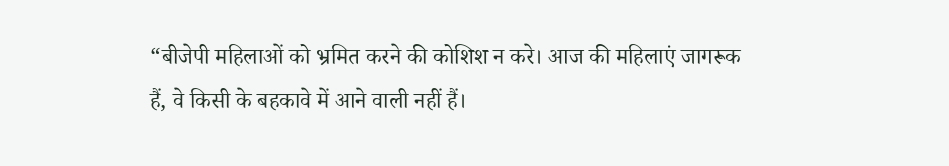“बीजेपी महिलाओं को भ्रमित करने की कोशिश न करे। आज की महिलाएं जागरूक हैं, वे किसी के बहकावे में आने वाली नहीं हैं।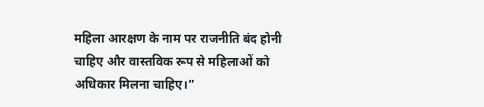महिला आरक्षण के नाम पर राजनीति बंद होनी चाहिए और वास्तविक रूप से महिलाओं को अधिकार मिलना चाहिए।”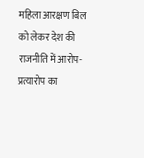महिला आरक्षण बिल को लेकर देश की राजनीति में आरोप-प्रत्यारोप का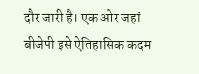दौर जारी है। एक ओर जहां बीजेपी इसे ऐतिहासिक कदम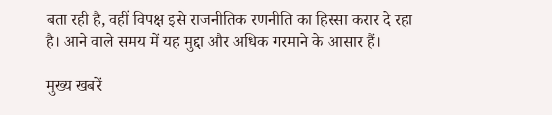बता रही है, वहीं विपक्ष इसे राजनीतिक रणनीति का हिस्सा करार दे रहा है। आने वाले समय में यह मुद्दा और अधिक गरमाने के आसार हैं।

मुख्य खबरें